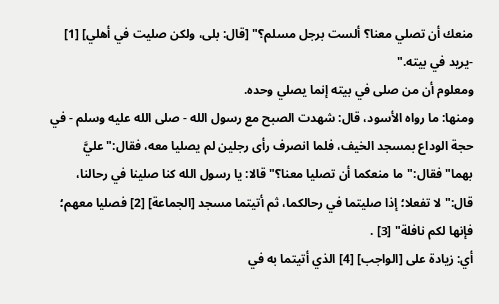منعك أن تصلي معنا؟ ألست برجل مسلم؟" [قال: بلى، ولكن صليت في أهلي] [1] -يريد في بيته."
ومعلوم أن من صلى في بيته إنما يصلي وحده.
ومنها: ما رواه الأسود، قال: شهدت الصبح مع رسول الله - صلى الله عليه وسلم - في حجة الوداع بمسجد الخيف، فلما انصرف رأى رجلين لم يصليا معه، فقال:"عليَّ بهما"فقال:"ما منعكما أن تصليا معنا؟"قالا: يا رسول الله كنا صلينا في رحالنا، قال:"لا تفعلا؛ إذا صليتما في رحالكما، ثم أتيتما مسجد [الجماعة] [2] فصليا معهم؛ فإنها لكم نافلة" [3] .
أي: زيادة على [الواجب] [4] الذي أتيتما به في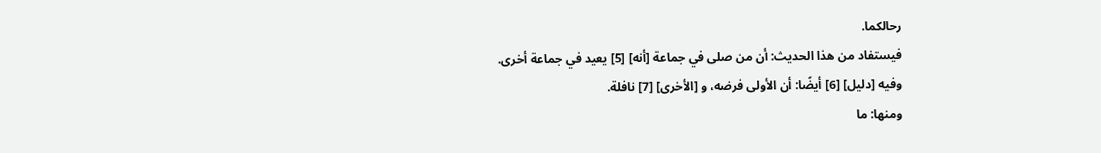رحالكما.
فيستفاد من هذا الحديث: أن من صلى في جماعة [أنه] [5] يعيد في جماعة أخرى.
وفيه [دليل] [6] أيضًا: أن الأولى فرضه، و [الأخرى] [7] نافلة.
ومنها: ما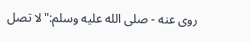روى عنه - صلى الله عليه وسلم:"لا تصل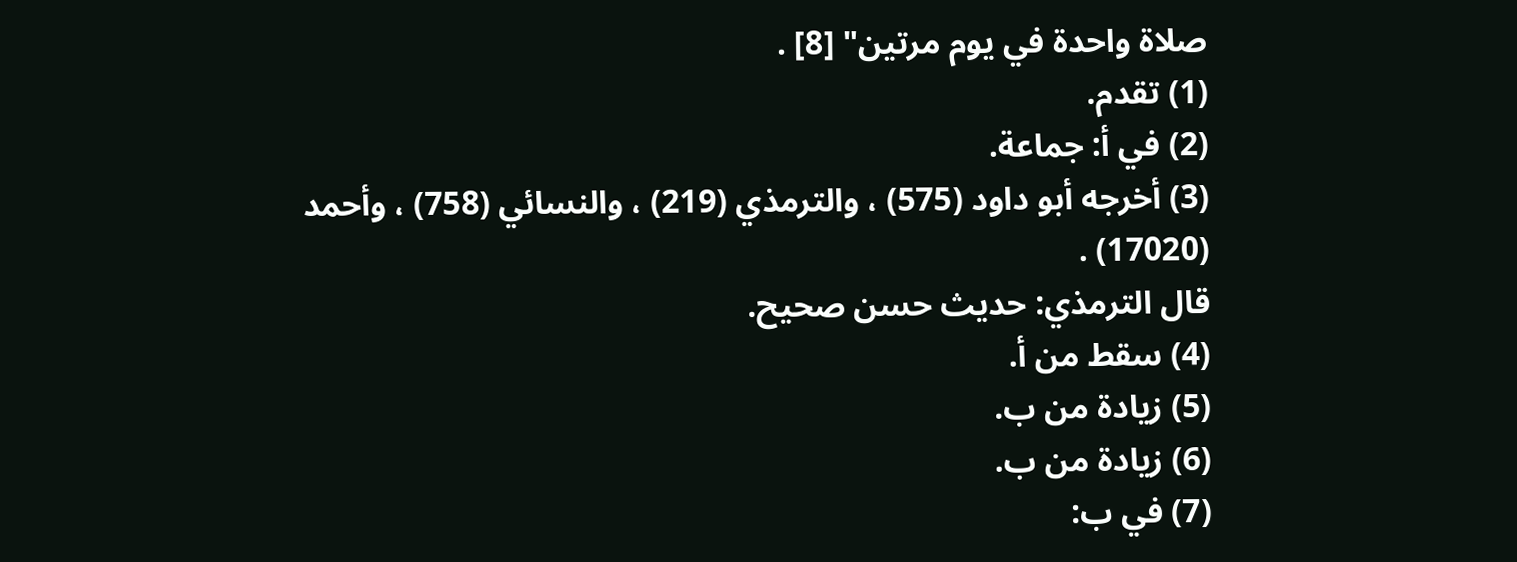صلاة واحدة في يوم مرتين" [8] .
(1) تقدم.
(2) في أ: جماعة.
(3) أخرجه أبو داود (575) ، والترمذي (219) ، والنسائي (758) ، وأحمد (17020) .
قال الترمذي: حديث حسن صحيح.
(4) سقط من أ.
(5) زيادة من ب.
(6) زيادة من ب.
(7) في ب: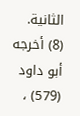الثانية.
(8) أخرجه أبو داود (579) ،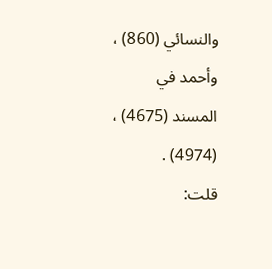والنسائي (860) ، وأحمد في المسند (4675) ، (4974) .
قلت: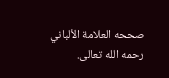صححه العلامة الألباني رحمه الله تعالى.